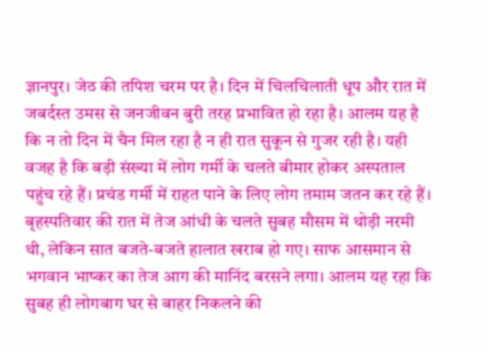ज्ञानपुर। जेठ की तपिश चरम पर है। दिन में चिलचिलाती धूप और रात में जबर्दस्त उमस से जनजीवन बुरी तरह प्रभावित हो रहा है। आलम यह है कि न तो दिन में चैन मिल रहा है न ही रात सुकून से गुजर रही है। यही वजह है कि बड़ी संख्या में लोग गर्मी के चलते बीमार होकर अस्पताल पहुंच रहे हैं। प्रचंड गर्मी में राहत पाने के लिए लोग तमाम जतन कर रहे हैं।
बृहस्पतिवार की रात में तेज आंधी के चलते सुबह मौसम में थोड़ी नरमी थी, लेकिन सात बजते-बजते हालात खराब हो गए। साफ आसमान से भगवान भाष्कर का तेज आग की मानिंद बरसने लगा। आलम यह रहा कि सुबह ही लोगबाग घर से बाहर निकलने की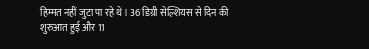हिम्मत नहीं जुटा पा रहे थे। 36 डिग्री सेल्शियस से दिन की शुरुआत हुई और 11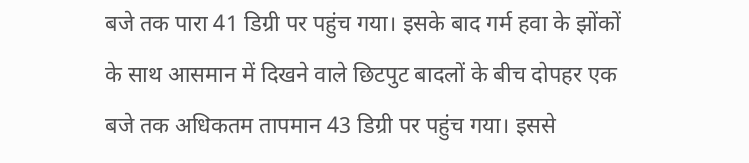बजे तक पारा 41 डिग्री पर पहुंच गया। इसके बाद गर्म हवा के झोंकों के साथ आसमान में दिखने वाले छिटपुट बादलों के बीच दोपहर एक बजे तक अधिकतम तापमान 43 डिग्री पर पहुंच गया। इससे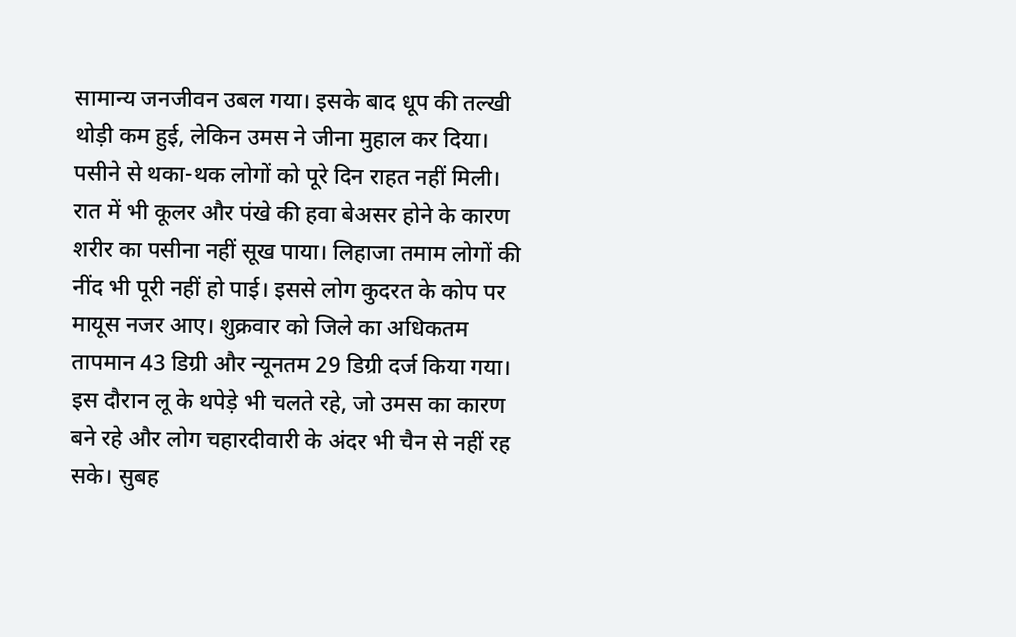सामान्य जनजीवन उबल गया। इसके बाद धूप की तल्खी थोड़ी कम हुई, लेकिन उमस ने जीना मुहाल कर दिया। पसीने से थका-थक लोगों को पूरे दिन राहत नहीं मिली। रात में भी कूलर और पंखे की हवा बेअसर होने के कारण शरीर का पसीना नहीं सूख पाया। लिहाजा तमाम लोगों की नींद भी पूरी नहीं हो पाई। इससे लोग कुदरत के कोप पर मायूस नजर आए। शुक्रवार को जिले का अधिकतम तापमान 43 डिग्री और न्यूनतम 29 डिग्री दर्ज किया गया। इस दौरान लू के थपेड़े भी चलते रहे, जो उमस का कारण बने रहे और लोग चहारदीवारी के अंदर भी चैन से नहीं रह सके। सुबह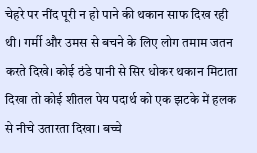चेहरे पर नींद पूरी न हो पाने की थकान साफ दिख रही थी। गर्मी और उमस से बचने के लिए लोग तमाम जतन करते दिखे। कोई ठंडे पानी से सिर धोकर थकान मिटाता दिखा तो कोई शीतल पेय पदार्थ को एक झटके में हलक से नीचे उतारता दिखा। बच्चे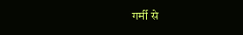गर्मी से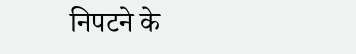निपटने के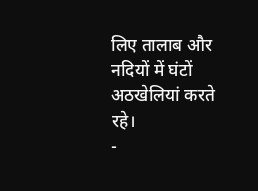लिए तालाब और नदियों में घंटों अठखेलियां करते रहे।
-